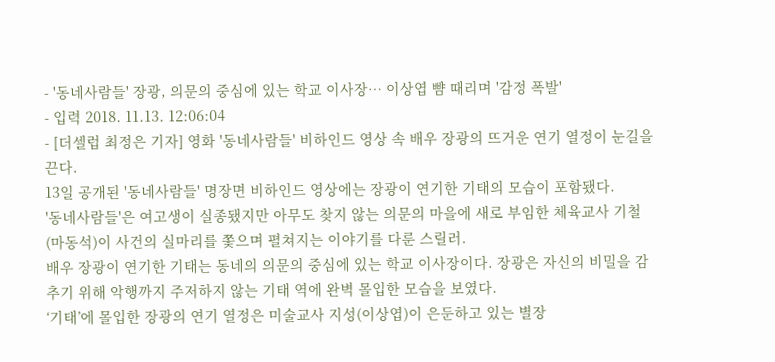- '동네사람들' 장광, 의문의 중심에 있는 학교 이사장… 이상엽 뺨 때리며 '감정 폭발'
- 입력 2018. 11.13. 12:06:04
- [더셀럽 최정은 기자] 영화 '동네사람들' 비하인드 영상 속 배우 장광의 뜨거운 연기 열정이 눈길을 끈다.
13일 공개된 '동네사람들' 명장면 비하인드 영상에는 장광이 연기한 기태의 모습이 포함됐다.
'동네사람들'은 여고생이 실종됐지만 아무도 찾지 않는 의문의 마을에 새로 부임한 체육교사 기철(마동석)이 사건의 실마리를 쫓으며 펼쳐지는 이야기를 다룬 스릴러.
배우 장광이 연기한 기태는 동네의 의문의 중심에 있는 학교 이사장이다. 장광은 자신의 비밀을 감추기 위해 악행까지 주저하지 않는 기태 역에 완벽 몰입한 모습을 보였다.
‘기태’에 몰입한 장광의 연기 열정은 미술교사 지성(이상엽)이 은둔하고 있는 별장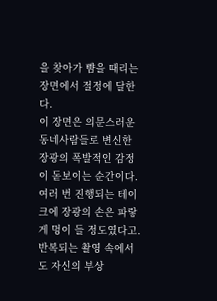을 찾아가 뺨을 때리는 장면에서 절정에 달한다.
이 장면은 의문스러운 동네사람들로 변신한 장광의 폭발적인 감정이 돋보이는 순간이다. 여러 번 진행되는 테이크에 장광의 손은 파랗게 멍이 들 정도였다고.
반복되는 촬영 속에서도 자신의 부상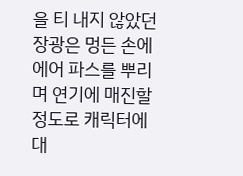을 티 내지 않았던 장광은 멍든 손에 에어 파스를 뿌리며 연기에 매진할 정도로 캐릭터에 대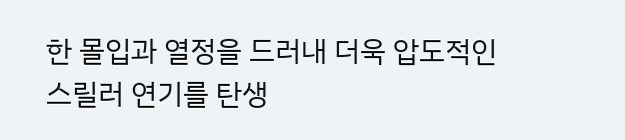한 몰입과 열정을 드러내 더욱 압도적인 스릴러 연기를 탄생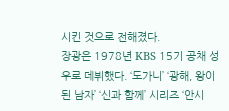시킨 것으로 전해졌다.
장광은 1978년 KBS 15기 공채 성우로 데뷔했다. ‘도가니’ ‘광해, 왕이 된 남자’ ‘신과 함께’ 시리즈 ‘안시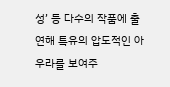성’ 등 다수의 작품에 출연해 특유의 압도적인 아우라를 보여주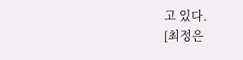고 있다.
[최정은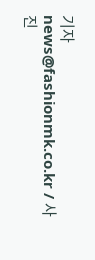기자 news@fashionmk.co.kr / 사진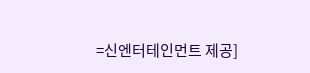=신엔터테인먼트 제공]